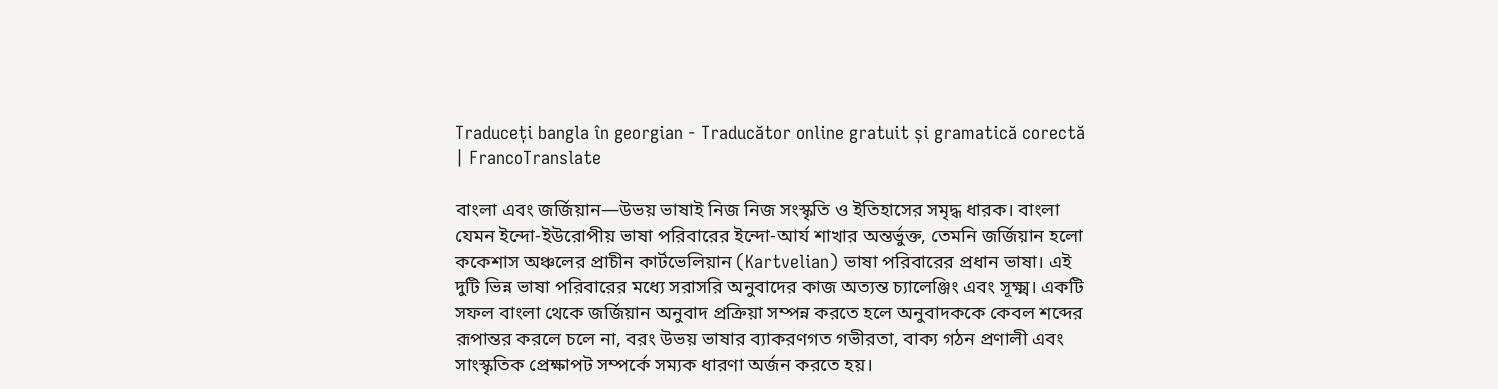Traduceți bangla în georgian - Traducător online gratuit și gramatică corectă | FrancoTranslate

বাংলা এবং জর্জিয়ান—উভয় ভাষাই নিজ নিজ সংস্কৃতি ও ইতিহাসের সমৃদ্ধ ধারক। বাংলা যেমন ইন্দো-ইউরোপীয় ভাষা পরিবারের ইন্দো-আর্য শাখার অন্তর্ভুক্ত, তেমনি জর্জিয়ান হলো ককেশাস অঞ্চলের প্রাচীন কার্টভেলিয়ান (Kartvelian) ভাষা পরিবারের প্রধান ভাষা। এই দুটি ভিন্ন ভাষা পরিবারের মধ্যে সরাসরি অনুবাদের কাজ অত্যন্ত চ্যালেঞ্জিং এবং সূক্ষ্ম। একটি সফল বাংলা থেকে জর্জিয়ান অনুবাদ প্রক্রিয়া সম্পন্ন করতে হলে অনুবাদককে কেবল শব্দের রূপান্তর করলে চলে না, বরং উভয় ভাষার ব্যাকরণগত গভীরতা, বাক্য গঠন প্রণালী এবং সাংস্কৃতিক প্রেক্ষাপট সম্পর্কে সম্যক ধারণা অর্জন করতে হয়।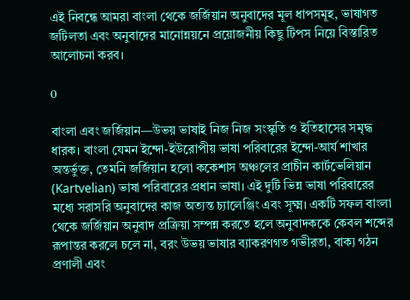এই নিবন্ধে আমরা বাংলা থেকে জর্জিয়ান অনুবাদের মূল ধাপসমূহ, ভাষাগত জটিলতা এবং অনুবাদের মানোন্নয়নে প্রয়োজনীয় কিছু টিপস নিয়ে বিস্তারিত আলোচনা করব।

0

বাংলা এবং জর্জিয়ান—উভয় ভাষাই নিজ নিজ সংস্কৃতি ও ইতিহাসের সমৃদ্ধ ধারক। বাংলা যেমন ইন্দো-ইউরোপীয় ভাষা পরিবারের ইন্দো-আর্য শাখার অন্তর্ভুক্ত, তেমনি জর্জিয়ান হলো ককেশাস অঞ্চলের প্রাচীন কার্টভেলিয়ান (Kartvelian) ভাষা পরিবারের প্রধান ভাষা। এই দুটি ভিন্ন ভাষা পরিবারের মধ্যে সরাসরি অনুবাদের কাজ অত্যন্ত চ্যালেঞ্জিং এবং সূক্ষ্ম। একটি সফল বাংলা থেকে জর্জিয়ান অনুবাদ প্রক্রিয়া সম্পন্ন করতে হলে অনুবাদককে কেবল শব্দের রূপান্তর করলে চলে না, বরং উভয় ভাষার ব্যাকরণগত গভীরতা, বাক্য গঠন প্রণালী এবং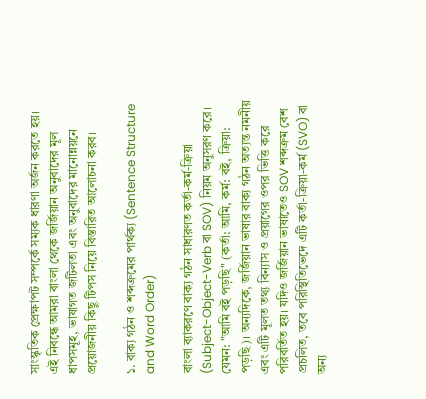সাংস্কৃতিক প্রেক্ষাপট সম্পর্কে সম্যক ধারণা অর্জন করতে হয়। এই নিবন্ধে আমরা বাংলা থেকে জর্জিয়ান অনুবাদের মূল ধাপসমূহ, ভাষাগত জটিলতা এবং অনুবাদের মানোন্নয়নে প্রয়োজনীয় কিছু টিপস নিয়ে বিস্তারিত আলোচনা করব।

১. বাক্য গঠন ও শব্দক্রমের পার্থক্য (Sentence Structure and Word Order)

বাংলা ব্যাকরণে বাক্য গঠন সাধারণত কর্তা-কর্ম-ক্রিয়া (Subject-Object-Verb বা SOV) নিয়ম অনুসরণ করে। যেমন: "আমি বই পড়ছি" (কর্তা: আমি, কর্ম: বই, ক্রিয়া: পড়ছি)। অন্যদিকে, জর্জিয়ান ভাষার বাক্য গঠন অত্যন্ত নমনীয় এবং এটি মূলত তথ্য বিন্যাস ও প্রয়াগের ওপর ভিত্তি করে পরিবর্তিত হয়। যদিও জর্জিয়ান ভাষাতেও SOV শব্দক্রম বেশ প্রচলিত, তবে পরিস্থিতিভেদে এটি কর্তা-ক্রিয়া-কর্ম (SVO) বা অন্য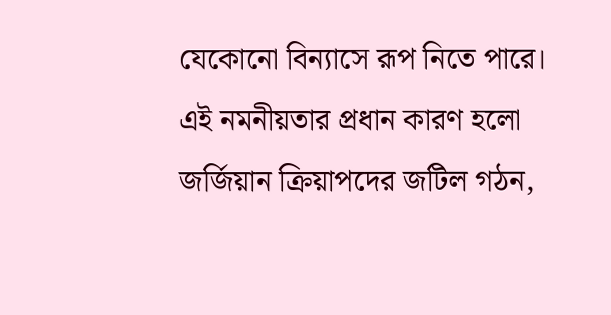যেকোনো বিন্যাসে রূপ নিতে পারে। এই নমনীয়তার প্রধান কারণ হলো জর্জিয়ান ক্রিয়াপদের জটিল গঠন,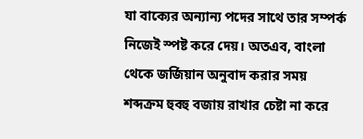যা বাক্যের অন্যান্য পদের সাথে তার সম্পর্ক নিজেই স্পষ্ট করে দেয়। অতএব, বাংলা থেকে জর্জিয়ান অনুবাদ করার সময় শব্দক্রম হুবহু বজায় রাখার চেষ্টা না করে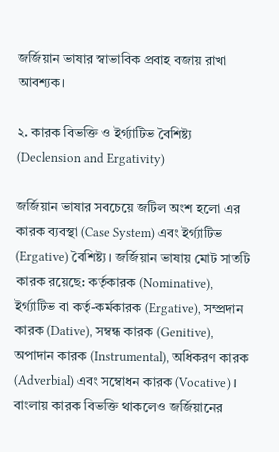জর্জিয়ান ভাষার স্বাভাবিক প্রবাহ বজায় রাখা আবশ্যক।

২. কারক বিভক্তি ও ইর্গ্যাটিভ বৈশিষ্ট্য (Declension and Ergativity)

জর্জিয়ান ভাষার সবচেয়ে জটিল অংশ হলো এর কারক ব্যবস্থা (Case System) এবং ইর্গ্যাটিভ (Ergative) বৈশিষ্ট্য। জর্জিয়ান ভাষায় মোট সাতটি কারক রয়েছে: কর্তৃকারক (Nominative), ইর্গ্যাটিভ বা কর্তৃ-কর্মকারক (Ergative), সম্প্রদান কারক (Dative), সম্বন্ধ কারক (Genitive), অপাদান কারক (Instrumental), অধিকরণ কারক (Adverbial) এবং সম্বোধন কারক (Vocative)। বাংলায় কারক বিভক্তি থাকলেও জর্জিয়ানের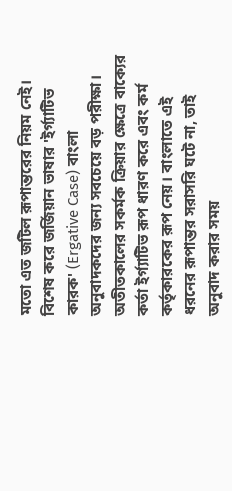মতো এত জটিল রূপান্তরের নিয়ম নেই। বিশেষ করে জর্জিয়ান ভাষার 'ইর্গ্যাটিভ কারক' (Ergative Case) বাংলা অনুবাদকদের জন্য সবচেয়ে বড় পরীক্ষা। অতীতকালের সকর্মক ক্রিয়ার ক্ষেত্রে বাক্যের কর্তা ইর্গ্যাটিভ রূপ ধারণ করে এবং কর্ম কর্তৃকারকের রূপ নেয়। বাংলাতে এই ধরনের রূপান্তর সরাসরি ঘটে না, তাই অনুবাদ করার সময়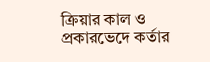ক্রিয়ার কাল ও প্রকারভেদে কর্তার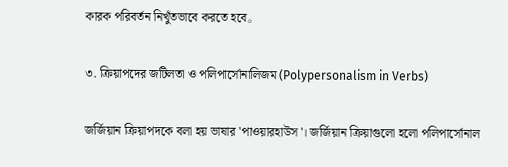কারক পরিবর্তন নিখুঁতভাবে করতে হবে。

৩. ক্রিয়াপদের জটিলতা ও পলিপার্সোনালিজম (Polypersonalism in Verbs)

জর্জিয়ান ক্রিয়াপদকে বলা হয় ভাষার 'পাওয়ারহাউস'। জর্জিয়ান ক্রিয়াগুলো হলো পলিপার্সোনাল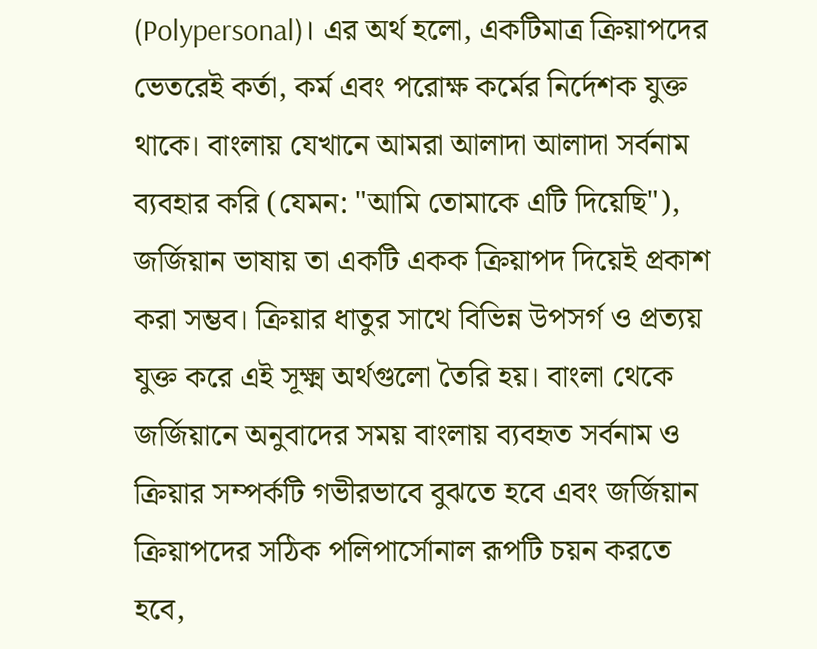(Polypersonal)। এর অর্থ হলো, একটিমাত্র ক্রিয়াপদের ভেতরেই কর্তা, কর্ম এবং পরোক্ষ কর্মের নির্দেশক যুক্ত থাকে। বাংলায় যেখানে আমরা আলাদা আলাদা সর্বনাম ব্যবহার করি (যেমন: "আমি তোমাকে এটি দিয়েছি"), জর্জিয়ান ভাষায় তা একটি একক ক্রিয়াপদ দিয়েই প্রকাশ করা সম্ভব। ক্রিয়ার ধাতুর সাথে বিভিন্ন উপসর্গ ও প্রত্যয় যুক্ত করে এই সূক্ষ্ম অর্থগুলো তৈরি হয়। বাংলা থেকে জর্জিয়ানে অনুবাদের সময় বাংলায় ব্যবহৃত সর্বনাম ও ক্রিয়ার সম্পর্কটি গভীরভাবে বুঝতে হবে এবং জর্জিয়ান ক্রিয়াপদের সঠিক পলিপার্সোনাল রূপটি চয়ন করতে হবে,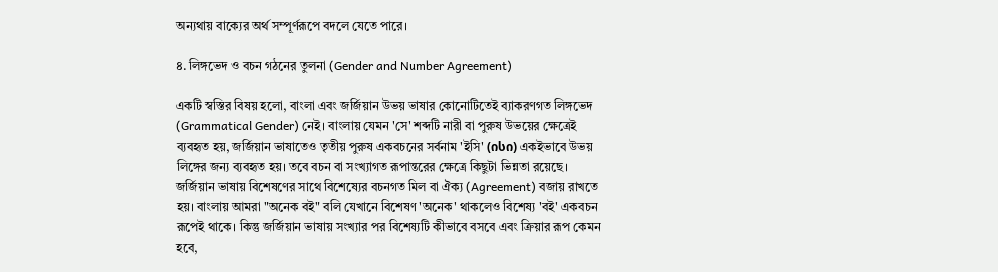অন্যথায় বাক্যের অর্থ সম্পূর্ণরূপে বদলে যেতে পারে।

৪. লিঙ্গভেদ ও বচন গঠনের তুলনা (Gender and Number Agreement)

একটি স্বস্তির বিষয় হলো, বাংলা এবং জর্জিয়ান উভয় ভাষার কোনোটিতেই ব্যাকরণগত লিঙ্গভেদ (Grammatical Gender) নেই। বাংলায় যেমন 'সে' শব্দটি নারী বা পুরুষ উভয়ের ক্ষেত্রেই ব্যবহৃত হয়, জর্জিয়ান ভাষাতেও তৃতীয় পুরুষ একবচনের সর্বনাম 'ইসি' (ისი) একইভাবে উভয় লিঙ্গের জন্য ব্যবহৃত হয়। তবে বচন বা সংখ্যাগত রূপান্তরের ক্ষেত্রে কিছুটা ভিন্নতা রয়েছে। জর্জিয়ান ভাষায় বিশেষণের সাথে বিশেষ্যের বচনগত মিল বা ঐক্য (Agreement) বজায় রাখতে হয়। বাংলায় আমরা "অনেক বই" বলি যেখানে বিশেষণ 'অনেক' থাকলেও বিশেষ্য 'বই' একবচন রূপেই থাকে। কিন্তু জর্জিয়ান ভাষায় সংখ্যার পর বিশেষ্যটি কীভাবে বসবে এবং ক্রিয়ার রূপ কেমন হবে,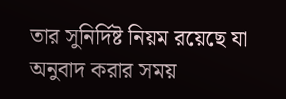তার সুনির্দিষ্ট নিয়ম রয়েছে যা অনুবাদ করার সময়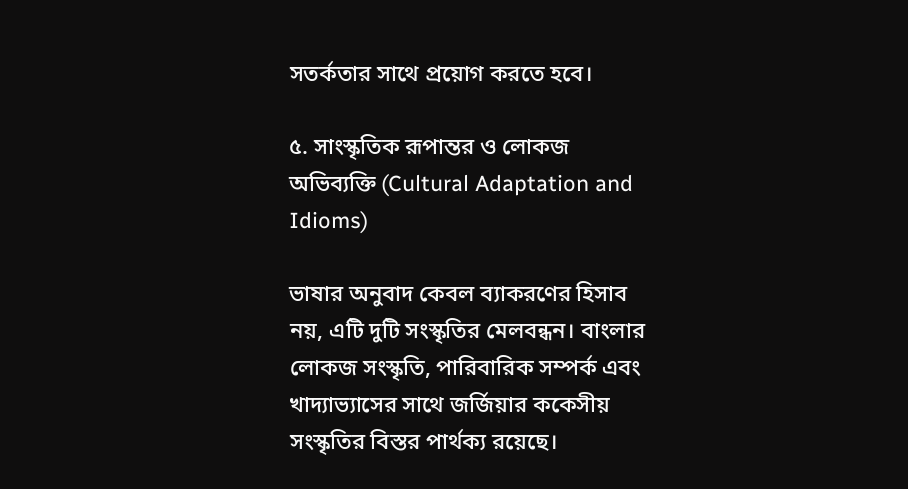সতর্কতার সাথে প্রয়োগ করতে হবে।

৫. সাংস্কৃতিক রূপান্তর ও লোকজ অভিব্যক্তি (Cultural Adaptation and Idioms)

ভাষার অনুবাদ কেবল ব্যাকরণের হিসাব নয়, এটি দুটি সংস্কৃতির মেলবন্ধন। বাংলার লোকজ সংস্কৃতি, পারিবারিক সম্পর্ক এবং খাদ্যাভ্যাসের সাথে জর্জিয়ার ককেসীয় সংস্কৃতির বিস্তর পার্থক্য রয়েছে।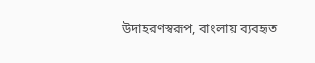উদাহরণস্বরূপ, বাংলায় ব্যবহৃত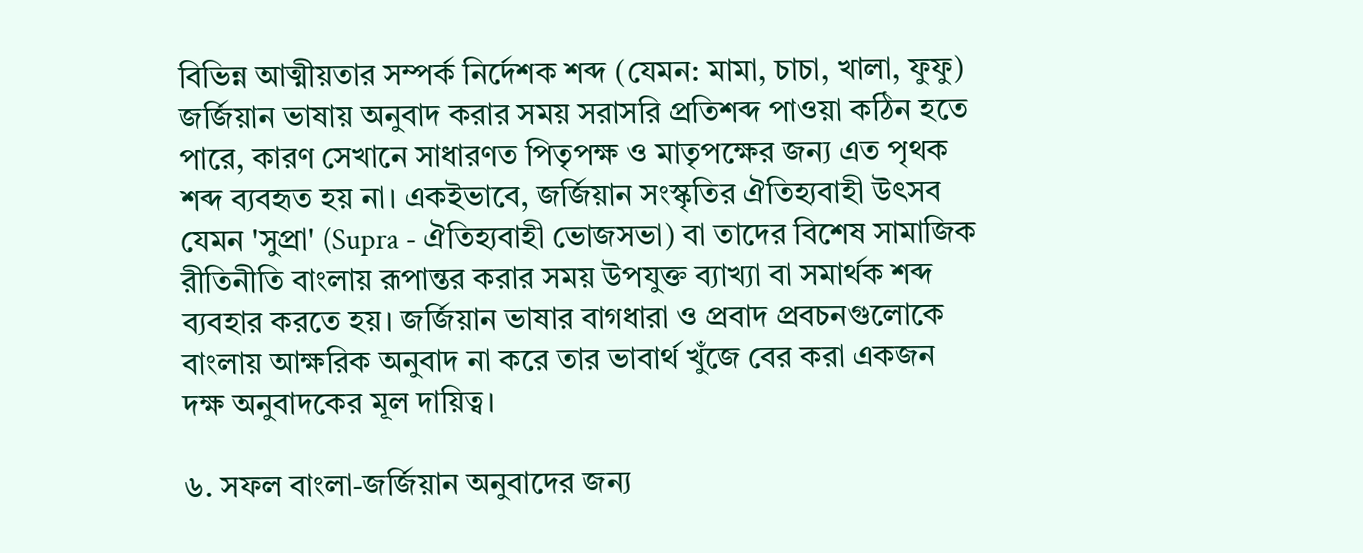বিভিন্ন আত্মীয়তার সম্পর্ক নির্দেশক শব্দ (যেমন: মামা, চাচা, খালা, ফুফু) জর্জিয়ান ভাষায় অনুবাদ করার সময় সরাসরি প্রতিশব্দ পাওয়া কঠিন হতে পারে, কারণ সেখানে সাধারণত পিতৃপক্ষ ও মাতৃপক্ষের জন্য এত পৃথক শব্দ ব্যবহৃত হয় না। একইভাবে, জর্জিয়ান সংস্কৃতির ঐতিহ্যবাহী উৎসব যেমন 'সুপ্রা' (Supra - ঐতিহ্যবাহী ভোজসভা) বা তাদের বিশেষ সামাজিক রীতিনীতি বাংলায় রূপান্তর করার সময় উপযুক্ত ব্যাখ্যা বা সমার্থক শব্দ ব্যবহার করতে হয়। জর্জিয়ান ভাষার বাগধারা ও প্রবাদ প্রবচনগুলোকে বাংলায় আক্ষরিক অনুবাদ না করে তার ভাবার্থ খুঁজে বের করা একজন দক্ষ অনুবাদকের মূল দায়িত্ব।

৬. সফল বাংলা-জর্জিয়ান অনুবাদের জন্য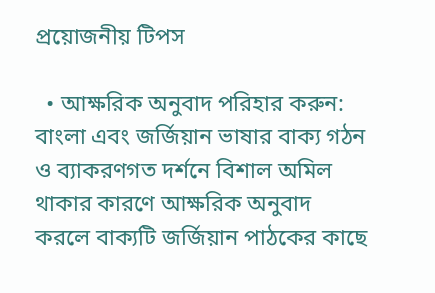প্রয়োজনীয় টিপস

  • আক্ষরিক অনুবাদ পরিহার করুন: বাংলা এবং জর্জিয়ান ভাষার বাক্য গঠন ও ব্যাকরণগত দর্শনে বিশাল অমিল থাকার কারণে আক্ষরিক অনুবাদ করলে বাক্যটি জর্জিয়ান পাঠকের কাছে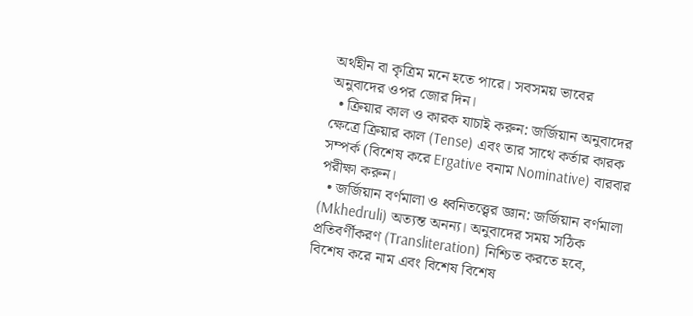অর্থহীন বা কৃত্রিম মনে হতে পারে। সবসময় ভাবের অনুবাদের ওপর জোর দিন।
  • ক্রিয়ার কাল ও কারক যাচাই করুন: জর্জিয়ান অনুবাদের ক্ষেত্রে ক্রিয়ার কাল (Tense) এবং তার সাথে কর্তার কারক সম্পর্ক (বিশেষ করে Ergative বনাম Nominative) বারবার পরীক্ষা করুন।
  • জর্জিয়ান বর্ণমালা ও ধ্বনিতত্ত্বের জ্ঞান: জর্জিয়ান বর্ণমালা (Mkhedruli) অত্যন্ত অনন্য। অনুবাদের সময় সঠিক প্রতিবর্ণীকরণ (Transliteration) নিশ্চিত করতে হবে, বিশেষ করে নাম এবং বিশেষ বিশেষ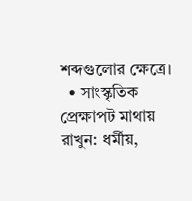শব্দগুলোর ক্ষেত্রে।
  • সাংস্কৃতিক প্রেক্ষাপট মাথায় রাখুন: ধর্মীয়,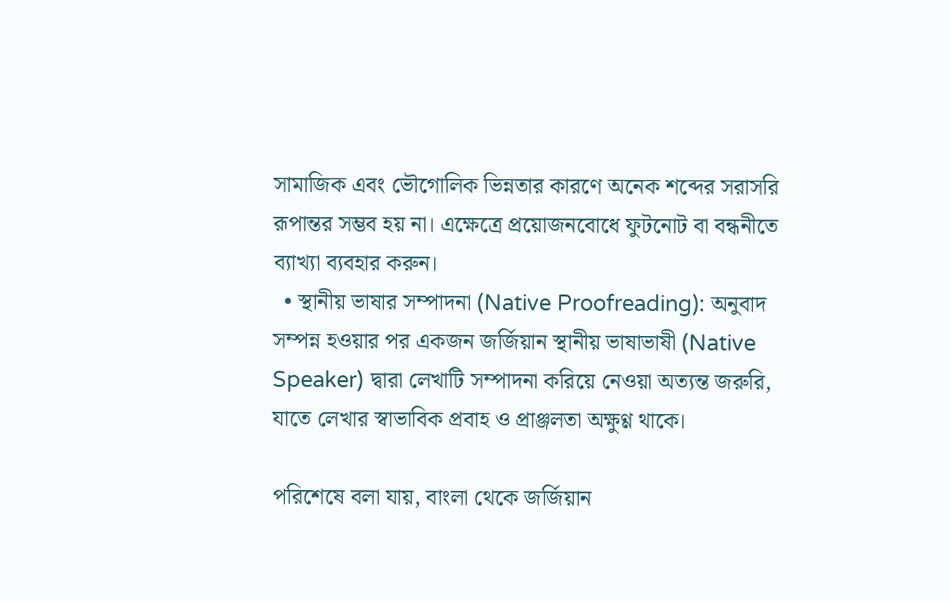সামাজিক এবং ভৌগোলিক ভিন্নতার কারণে অনেক শব্দের সরাসরি রূপান্তর সম্ভব হয় না। এক্ষেত্রে প্রয়োজনবোধে ফুটনোট বা বন্ধনীতে ব্যাখ্যা ব্যবহার করুন।
  • স্থানীয় ভাষার সম্পাদনা (Native Proofreading): অনুবাদ সম্পন্ন হওয়ার পর একজন জর্জিয়ান স্থানীয় ভাষাভাষী (Native Speaker) দ্বারা লেখাটি সম্পাদনা করিয়ে নেওয়া অত্যন্ত জরুরি, যাতে লেখার স্বাভাবিক প্রবাহ ও প্রাঞ্জলতা অক্ষুণ্ণ থাকে।

পরিশেষে বলা যায়, বাংলা থেকে জর্জিয়ান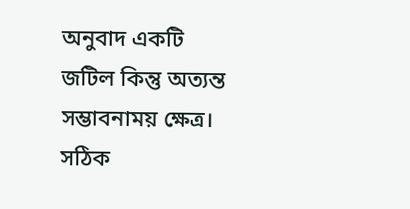অনুবাদ একটি জটিল কিন্তু অত্যন্ত সম্ভাবনাময় ক্ষেত্র। সঠিক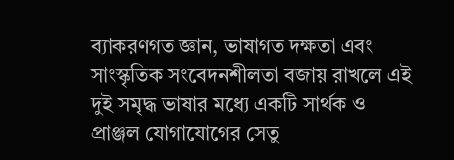ব্যাকরণগত জ্ঞান, ভাষাগত দক্ষতা এবং সাংস্কৃতিক সংবেদনশীলতা বজায় রাখলে এই দুই সমৃদ্ধ ভাষার মধ্যে একটি সার্থক ও প্রাঞ্জল যোগাযোগের সেতু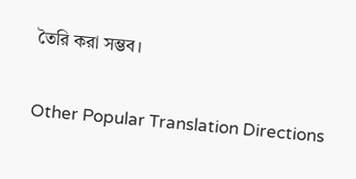তৈরি করা সম্ভব।

Other Popular Translation Directions